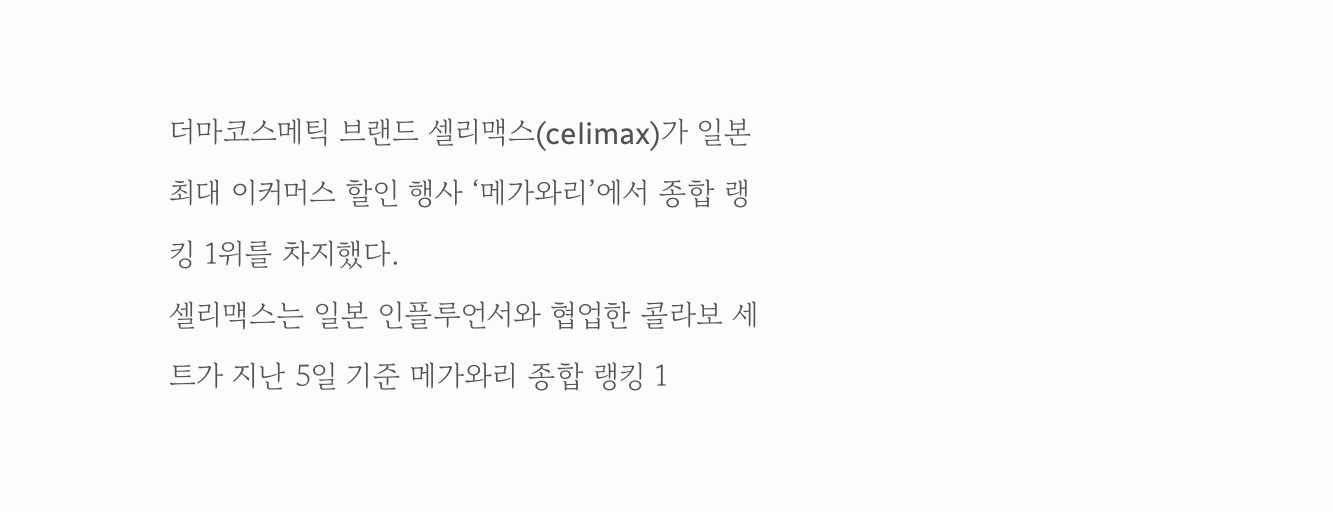더마코스메틱 브랜드 셀리맥스(celimax)가 일본 최대 이커머스 할인 행사 ‘메가와리’에서 종합 랭킹 1위를 차지했다.
셀리맥스는 일본 인플루언서와 협업한 콜라보 세트가 지난 5일 기준 메가와리 종합 랭킹 1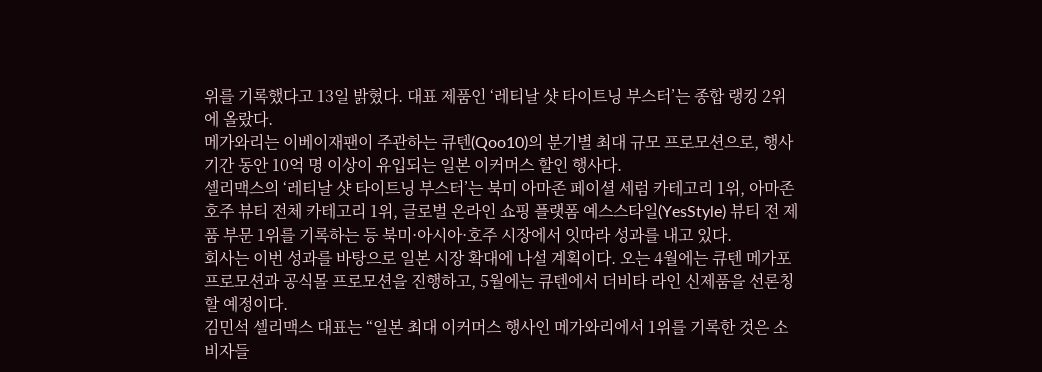위를 기록했다고 13일 밝혔다. 대표 제품인 ‘레티날 샷 타이트닝 부스터’는 종합 랭킹 2위에 올랐다.
메가와리는 이베이재팬이 주관하는 큐텐(Qoo10)의 분기별 최대 규모 프로모션으로, 행사 기간 동안 10억 명 이상이 유입되는 일본 이커머스 할인 행사다.
셀리맥스의 ‘레티날 샷 타이트닝 부스터’는 북미 아마존 페이셜 세럼 카테고리 1위, 아마존 호주 뷰티 전체 카테고리 1위, 글로벌 온라인 쇼핑 플랫폼 예스스타일(YesStyle) 뷰티 전 제품 부문 1위를 기록하는 등 북미·아시아·호주 시장에서 잇따라 성과를 내고 있다.
회사는 이번 성과를 바탕으로 일본 시장 확대에 나설 계획이다. 오는 4월에는 큐텐 메가포 프로모션과 공식몰 프로모션을 진행하고, 5월에는 큐텐에서 더비타 라인 신제품을 선론칭할 예정이다.
김민석 셀리맥스 대표는 “일본 최대 이커머스 행사인 메가와리에서 1위를 기록한 것은 소비자들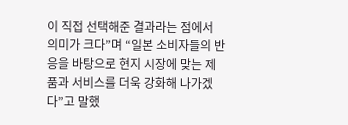이 직접 선택해준 결과라는 점에서 의미가 크다”며 “일본 소비자들의 반응을 바탕으로 현지 시장에 맞는 제품과 서비스를 더욱 강화해 나가겠다”고 말했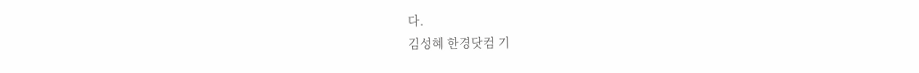다.
김성혜 한경닷컴 기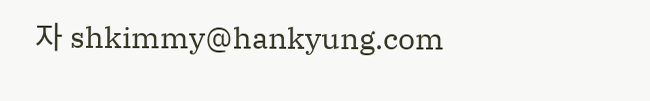자 shkimmy@hankyung.com